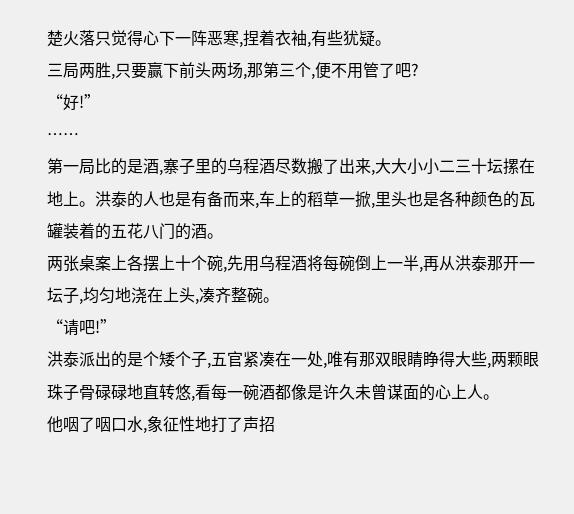楚火落只觉得心下一阵恶寒,捏着衣袖,有些犹疑。
三局两胜,只要赢下前头两场,那第三个,便不用管了吧?
“好!”
……
第一局比的是酒,寨子里的乌程酒尽数搬了出来,大大小小二三十坛摞在地上。洪泰的人也是有备而来,车上的稻草一掀,里头也是各种颜色的瓦罐装着的五花八门的酒。
两张桌案上各摆上十个碗,先用乌程酒将每碗倒上一半,再从洪泰那开一坛子,均匀地浇在上头,凑齐整碗。
“请吧!”
洪泰派出的是个矮个子,五官紧凑在一处,唯有那双眼睛睁得大些,两颗眼珠子骨碌碌地直转悠,看每一碗酒都像是许久未曾谋面的心上人。
他咽了咽口水,象征性地打了声招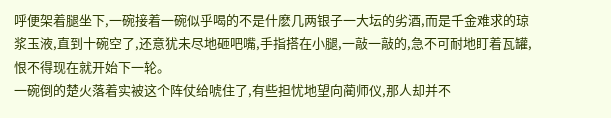呼便架着腿坐下,一碗接着一碗似乎喝的不是什麽几两银子一大坛的劣酒,而是千金难求的琼浆玉液,直到十碗空了,还意犹未尽地砸吧嘴,手指搭在小腿,一敲一敲的,急不可耐地盯着瓦罐,恨不得现在就开始下一轮。
一碗倒的楚火落着实被这个阵仗给唬住了,有些担忧地望向蔺师仪,那人却并不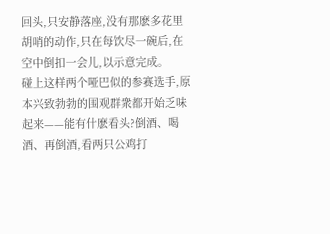回头,只安静落座,没有那麽多花里胡哨的动作,只在每饮尽一碗后,在空中倒扣一会儿,以示意完成。
碰上这样两个哑巴似的参赛选手,原本兴致勃勃的围观群衆都开始乏味起来——能有什麽看头?倒酒、喝酒、再倒酒,看两只公鸡打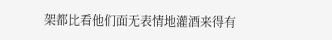架都比看他们面无表情地灌酒来得有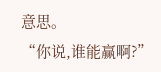意思。
“你说,谁能赢啊?”